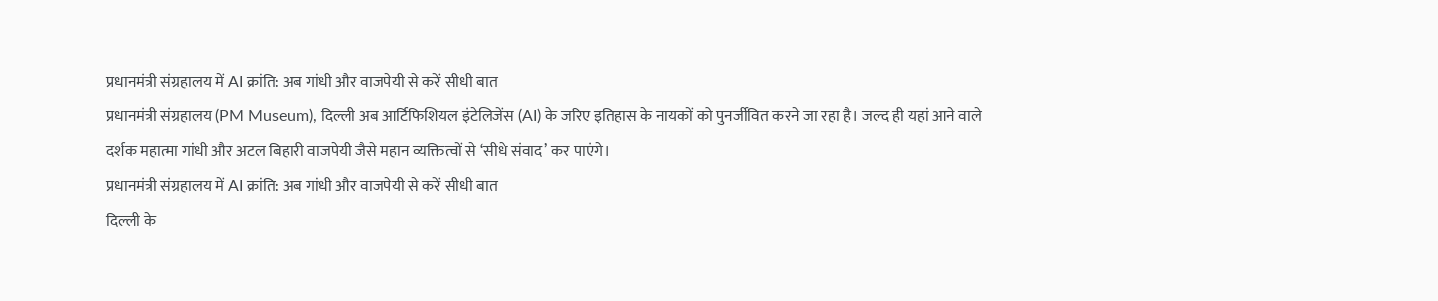प्रधानमंत्री संग्रहालय में AI क्रांति: अब गांधी और वाजपेयी से करें सीधी बात
प्रधानमंत्री संग्रहालय (PM Museum), दिल्ली अब आर्टिफिशियल इंटेलिजेंस (AI) के जरिए इतिहास के नायकों को पुनर्जीवित करने जा रहा है। जल्द ही यहां आने वाले दर्शक महात्मा गांधी और अटल बिहारी वाजपेयी जैसे महान व्यक्तित्वों से ‘सीधे संवाद’ कर पाएंगे।
प्रधानमंत्री संग्रहालय में AI क्रांति: अब गांधी और वाजपेयी से करें सीधी बात
दिल्ली के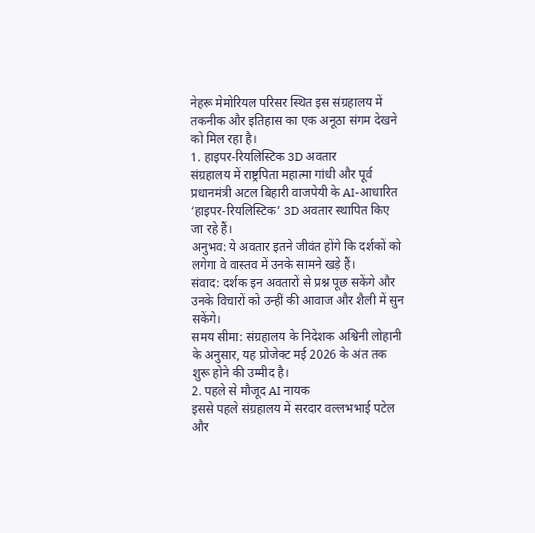नेहरू मेमोरियल परिसर स्थित इस संग्रहालय में तकनीक और इतिहास का एक अनूठा संगम देखने को मिल रहा है।
1. हाइपर-रियलिस्टिक 3D अवतार
संग्रहालय में राष्ट्रपिता महात्मा गांधी और पूर्व प्रधानमंत्री अटल बिहारी वाजपेयी के AI-आधारित ‘हाइपर-रियलिस्टिक’ 3D अवतार स्थापित किए जा रहे हैं।
अनुभव: ये अवतार इतने जीवंत होंगे कि दर्शकों को लगेगा वे वास्तव में उनके सामने खड़े हैं।
संवाद: दर्शक इन अवतारों से प्रश्न पूछ सकेंगे और उनके विचारों को उन्हीं की आवाज और शैली में सुन सकेंगे।
समय सीमा: संग्रहालय के निदेशक अश्विनी लोहानी के अनुसार, यह प्रोजेक्ट मई 2026 के अंत तक शुरू होने की उम्मीद है।
2. पहले से मौजूद AI नायक
इससे पहले संग्रहालय में सरदार वल्लभभाई पटेल और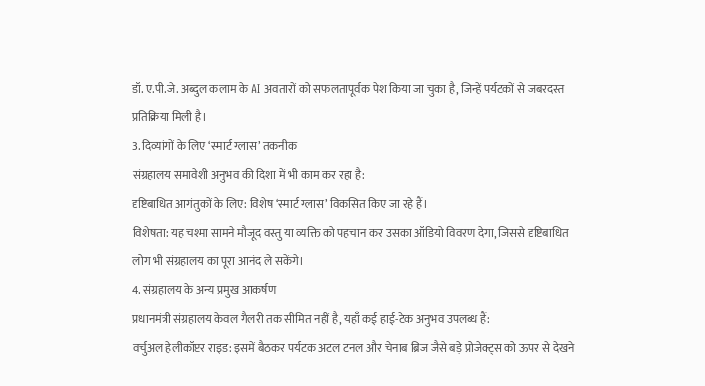डॉ. ए.पी.जे. अब्दुल कलाम के AI अवतारों को सफलतापूर्वक पेश किया जा चुका है, जिन्हें पर्यटकों से जबरदस्त प्रतिक्रिया मिली है।
3. दिव्यांगों के लिए ‘स्मार्ट ग्लास’ तकनीक
संग्रहालय समावेशी अनुभव की दिशा में भी काम कर रहा है:
दृष्टिबाधित आगंतुकों के लिए: विशेष ‘स्मार्ट ग्लास’ विकसित किए जा रहे हैं।
विशेषता: यह चश्मा सामने मौजूद वस्तु या व्यक्ति को पहचान कर उसका ऑडियो विवरण देगा, जिससे दृष्टिबाधित लोग भी संग्रहालय का पूरा आनंद ले सकेंगे।
4. संग्रहालय के अन्य प्रमुख आकर्षण
प्रधानमंत्री संग्रहालय केवल गैलरी तक सीमित नहीं है, यहाँ कई हाई-टेक अनुभव उपलब्ध हैं:
वर्चुअल हेलीकॉप्टर राइड: इसमें बैठकर पर्यटक अटल टनल और चेनाब ब्रिज जैसे बड़े प्रोजेक्ट्स को ऊपर से देखने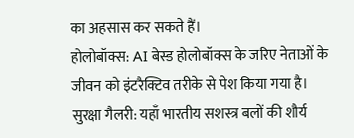का अहसास कर सकते हैं।
होलोबॉक्स: AI बेस्ड होलोबॉक्स के जरिए नेताओं के जीवन को इंटरैक्टिव तरीके से पेश किया गया है।
सुरक्षा गैलरी: यहाँ भारतीय सशस्त्र बलों की शौर्य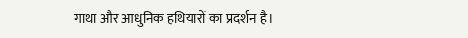गाथा और आधुनिक हथियारों का प्रदर्शन है।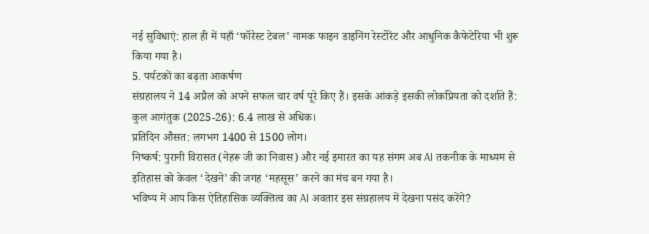नई सुविधाएं: हाल ही में यहाँ ‘फॉरेस्ट टेबल’ नामक फाइन डाइनिंग रेस्टोरेंट और आधुनिक कैफेटेरिया भी शुरू किया गया है।
5. पर्यटकों का बढ़ता आकर्षण
संग्रहालय ने 14 अप्रैल को अपने सफल चार वर्ष पूरे किए हैं। इसके आंकड़े इसकी लोकप्रियता को दर्शाते हैं:
कुल आगंतुक (2025-26): 6.4 लाख से अधिक।
प्रतिदिन औसत: लगभग 1400 से 1500 लोग।
निष्कर्ष: पुरानी विरासत (नेहरू जी का निवास) और नई इमारत का यह संगम अब AI तकनीक के माध्यम से इतिहास को केवल ‘देखने’ की जगह ‘महसूस’ करने का मंच बन गया है।
भविष्य में आप किस ऐतिहासिक व्यक्तित्व का AI अवतार इस संग्रहालय में देखना पसंद करेंगे?